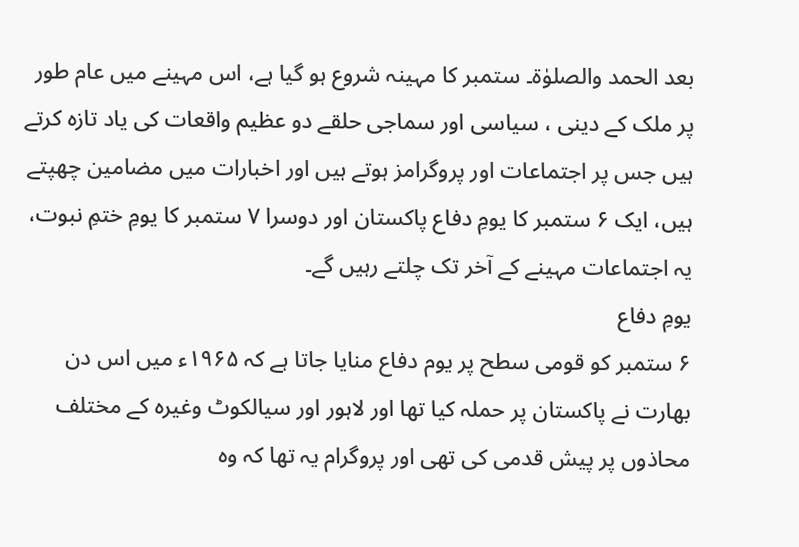بعد الحمد والصلوٰۃ۔ ستمبر کا مہینہ شروع ہو گیا ہے، اس مہینے میں عام طور پر ملک کے دینی ، سیاسی اور سماجی حلقے دو عظیم واقعات کی یاد تازہ کرتے ہیں جس پر اجتماعات اور پروگرامز ہوتے ہیں اور اخبارات میں مضامین چھپتے ہیں، ایک ۶ ستمبر کا یومِ دفاع پاکستان اور دوسرا ۷ ستمبر کا یومِ ختمِ نبوت، یہ اجتماعات مہینے کے آخر تک چلتے رہیں گے۔
یومِ دفاع
۶ ستمبر کو قومی سطح پر یوم دفاع منایا جاتا ہے کہ ۱۹۶۵ء میں اس دن بھارت نے پاکستان پر حملہ کیا تھا اور لاہور اور سیالکوٹ وغیرہ کے مختلف محاذوں پر پیش قدمی کی تھی اور پروگرام یہ تھا کہ وہ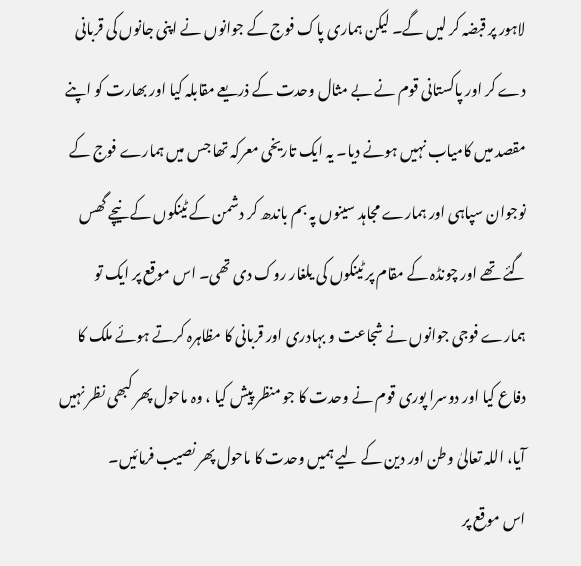لاہور پر قبضہ کر لیں گے۔ لیکن ہماری پاک فوج کے جوانوں نے اپنی جانوں کی قربانی دے کر اور پاکستانی قوم نے بے مثال وحدت کے ذریعے مقابلہ کیا اور بھارت کو اپنے مقصد میں کامیاب نہیں ہونے دیا۔ یہ ایک تاریخی معرکہ تھا جس میں ہمارے فوج کے نوجوان سپاہی اور ہمارے مجاہد سینوں پہ بم باندھ کر دشمن کے ٹینکوں کے نیچے گھس گئے تھے اور چونڈہ کے مقام پر ٹینکوں کی یلغار روک دی تھی۔ اس موقع پر ایک تو ہمارے فوجی جوانوں نے شجاعت و بہادری اور قربانی کا مظاہرہ کرتے ہوئے ملک کا دفاع کیا اور دوسرا پوری قوم نے وحدت کا جو منظر پیش کیا ، وہ ماحول پھر کبھی نظر نہیں آیا، اللہ تعالیٰ وطن اور دین کے لیے ہمیں وحدت کا ماحول پھر نصیب فرمائیں۔
اس موقع پر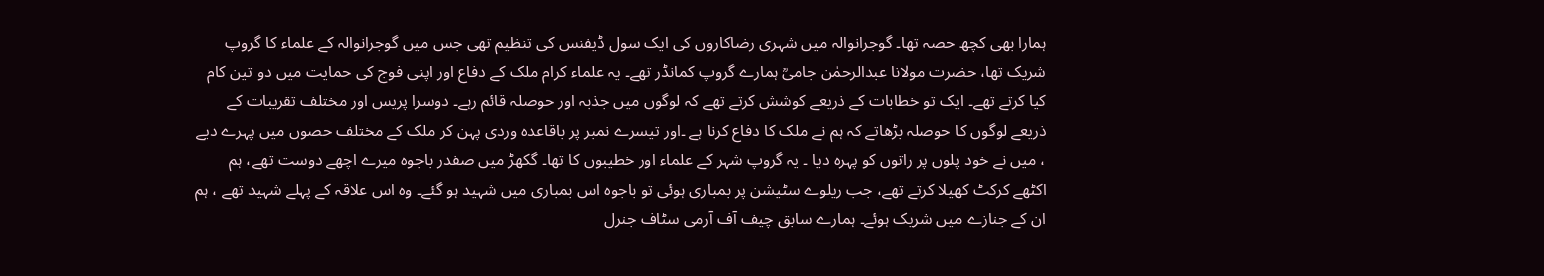ہمارا بھی کچھ حصہ تھا۔ گوجرانوالہ میں شہری رضاکاروں کی ایک سول ڈیفنس کی تنظیم تھی جس میں گوجرانوالہ کے علماء کا گروپ شریک تھا، حضرت مولانا عبدالرحمٰن جامیؒ ہمارے گروپ کمانڈر تھے۔ یہ علماء کرام ملک کے دفاع اور اپنی فوج کی حمایت میں دو تین کام کیا کرتے تھے۔ ایک تو خطابات کے ذریعے کوشش کرتے تھے کہ لوگوں میں جذبہ اور حوصلہ قائم رہے۔ دوسرا پریس اور مختلف تقریبات کے ذریعے لوگوں کا حوصلہ بڑھاتے کہ ہم نے ملک کا دفاع کرنا ہے ۔اور تیسرے نمبر پر باقاعدہ وردی پہن کر ملک کے مختلف حصوں میں پہرے دیے ، میں نے خود پلوں پر راتوں کو پہرہ دیا ۔ یہ گروپ شہر کے علماء اور خطیبوں کا تھا۔ گکھڑ میں صفدر باجوہ میرے اچھے دوست تھے، ہم اکٹھے کرکٹ کھیلا کرتے تھے، جب ریلوے سٹیشن پر بمباری ہوئی تو باجوہ اس بمباری میں شہید ہو گئے۔ وہ اس علاقہ کے پہلے شہید تھے ، ہم ان کے جنازے میں شریک ہوئے۔ ہمارے سابق چیف آف آرمی سٹاف جنرل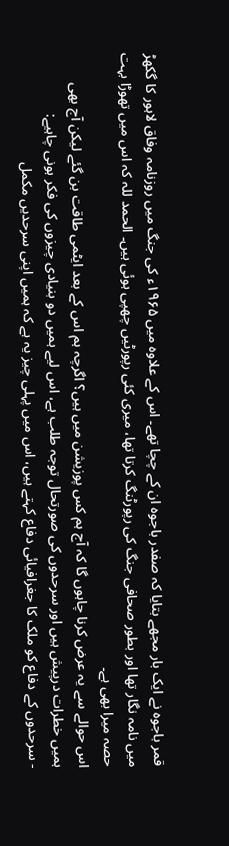قمر باجوہ نے ایک بار مجھے بتایا کہ صفدر باجوہ ان کے چچا تھے۔ اس کے علاوہ میں ۱۹۶۵ء کی جنگ میں روزنامہ وفاق لاہور کا گکھڑ میں نامہ نگار تھا اور بطور صحافی جنگ کی رپورٹنگ کرتا تھا، میری کئی رپورٹیں چھپی ہوئی ہیں۔ الحمد للہ کہ اس میں تھوڑا بہت حصہ میرا بھی ہے۔
اس حوالے سے یہ عرض کرنا چاہوں گا کہ آج ہم کس پوزیشن میں ہیں؟ اگرچہ ہم اس کے بعد ایٹمی طاقت بن گئے لیکن آج بھی ہمیں خطرات درپیش ہیں اور سرحدوں کی صورتحال توجہ طلب ہے، اس لیے ہمیں دو بنیادی چیزوں کی فکر ہونی چاہیے:
- سرحدوں کے دفاع کو ملک کا جغرافیائی دفاع کہتے ہیں، اس میں پہلی چیز یہ ہے کہ ہمیں اپنی سرحدیں مکمل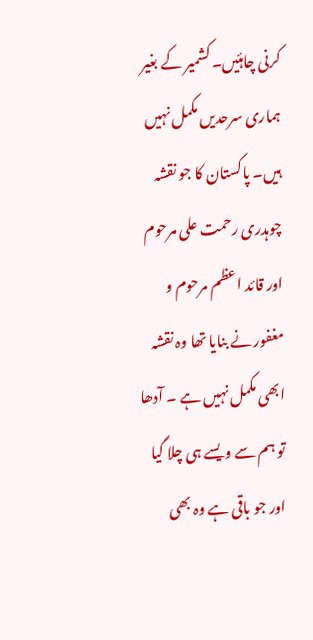کرنی چاہئیں۔ کشمیر کے بغیر ہماری سرحدیں مکمل نہیں ہیں۔ پاکستان کا جو نقشہ چوہدری رحمت علی مرحوم اور قائد اعظم مرحوم و مغفور نے بنایا تھا وہ نقشہ ابھی مکمل نہیں ہے ۔ آدھا تو ہم سے ویسے ہی چلا گیا اور جو باقی ہے وہ بھی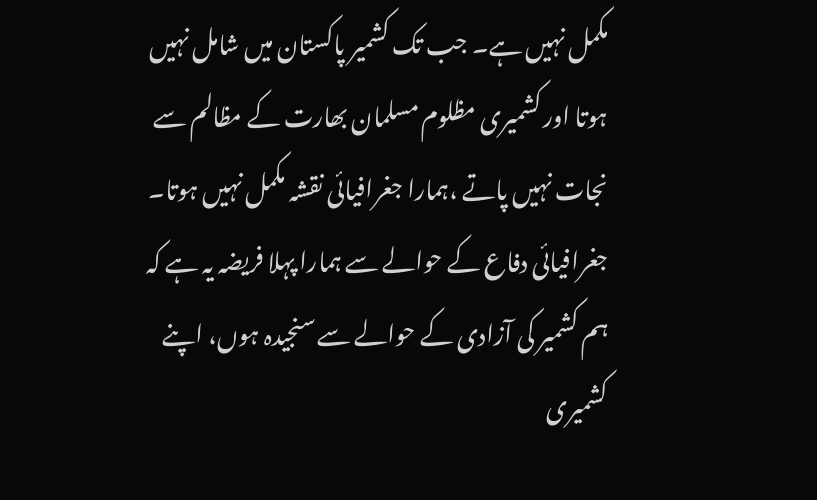مکمل نہیں ہے۔ جب تک کشمیر پاکستان میں شامل نہیں ہوتا اور کشمیری مظلوم مسلمان بھارت کے مظالم سے نجات نہیں پاتے ،ہمارا جغرافیائی نقشہ مکمل نہیں ہوتا۔ جغرافیائی دفاع کے حوالے سے ہمارا پہلا فریضہ یہ ہے کہ ہم کشمیر کی آزادی کے حوالے سے سنجیدہ ہوں، اپنے کشمیری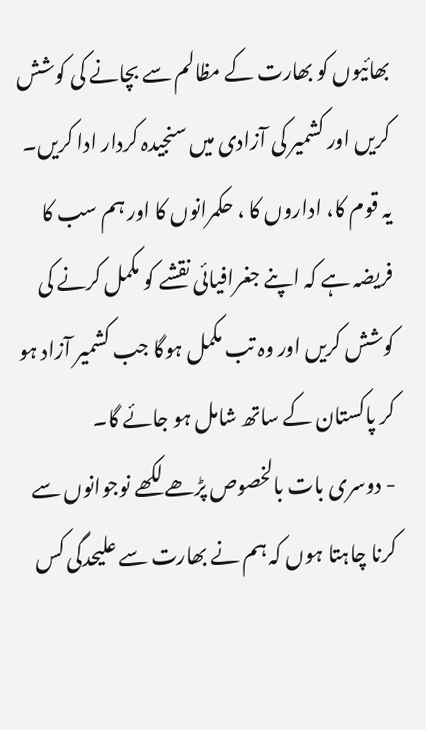بھائیوں کو بھارت کے مظالم سے بچانے کی کوشش کریں اور کشمیر کی آزادی میں سنجیدہ کردار ادا کریں۔ یہ قوم کا، اداروں کا ، حکمرانوں کا اور ہم سب کا فریضہ ہے کہ اپنے جغرافیائی نقشے کو مکمل کرنے کی کوشش کریں اور وہ تب مکمل ہوگا جب کشمیر آزاد ہو کر پاکستان کے ساتھ شامل ہو جائے گا۔
- دوسری بات بالخصوص پڑھے لکھے نوجوانوں سے کرنا چاہتا ہوں کہ ہم نے بھارت سے علیحدگی کس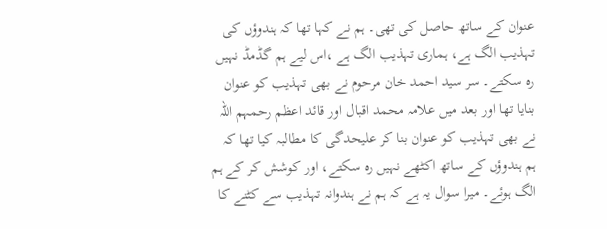عنوان کے ساتھ حاصل کی تھی۔ ہم نے کہا تھا کہ ہندوؤں کی تہذیب الگ ہے، ہماری تہذیب الگ ہے ،اس لیے ہم گڈمڈ نہیں رہ سکتے۔ سر سید احمد خان مرحوم نے بھی تہذیب کو عنوان بنایا تھا اور بعد میں علامہ محمد اقبال اور قائد اعظم رحمہم اللہ نے بھی تہذیب کو عنوان بنا کر علیحدگی کا مطالبہ کیا تھا کہ ہم ہندوؤں کے ساتھ اکٹھے نہیں رہ سکتے، اور کوشش کر کے ہم الگ ہوئے۔ میرا سوال یہ ہے کہ ہم نے ہندوانہ تہذیب سے کٹنے کا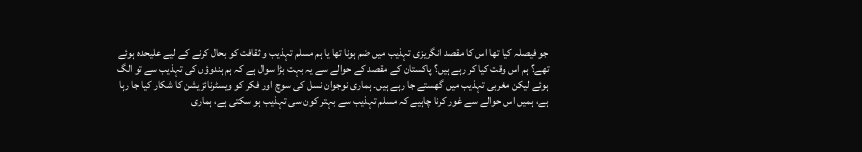جو فیصلہ کیا تھا اس کا مقصد انگریزی تہذیب میں ضم ہونا تھا یا ہم مسلم تہذیب و ثقافت کو بحال کرنے کے لیے علیحدہ ہوئے تھے؟ ہم اس وقت کیا کر رہے ہیں؟ پاکستان کے مقصد کے حوالے سے یہ بہت بڑا سوال ہے کہ ہم ہندوؤں کی تہذیب سے تو الگ ہوئے لیکن مغربی تہذیب میں گھستے جا رہے ہیں۔ ہماری نوجوان نسل کی سوچ اور فکر کو ویسٹرنائزیشن کا شکار کیا جا رہا ہے، ہمیں اس حوالے سے غور کرنا چاہیے کہ مسلم تہذیب سے بہتر کون سی تہذیب ہو سکتی ہے، ہماری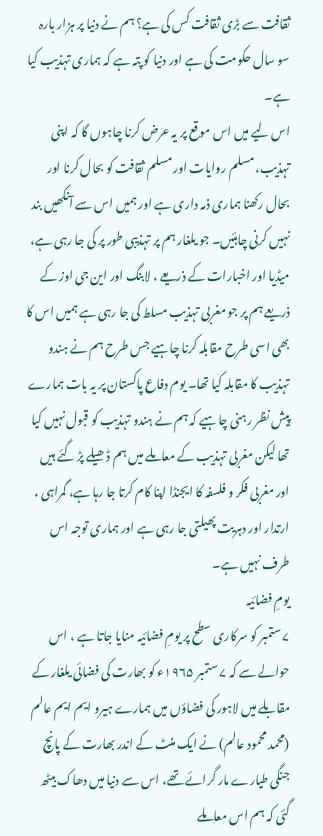ثقافت سے بڑی ثقافت کس کی ہے؟ ہم نے دنیا پر ہزار بارہ سو سال حکومت کی ہے اور دنیا کو پتہ ہے کہ ہماری تہذیب کیا ہے۔
اس لیے میں اس موقع پر یہ عرض کرنا چاہوں گا کہ اپنی تہذیب، مسلم روایات اور مسلم ثقافت کو بحال کرنا اور بحال رکھنا ہماری ذمہ داری ہے اور ہمیں اس سے آنکھیں بند نہیں کرنی چاہئیں۔ جو یلغار ہم پر تہذیبی طور پر کی جا رہی ہے، میڈیا اور اخبارات کے ذریعے ، لابنگ اور این جی اوز کے ذریعے ہم پر جو مغربی تہذیب مسلط کی جا رہی ہے ہمیں اس کا بھی اسی طرح مقابلہ کرنا چاہیے جس طرح ہم نے ہندو تہذیب کا مقابلہ کیا تھا۔ یوم دفاع پاکستان پر یہ بات ہمارے پیش نظر رہنی چاہیے کہ ہم نے ہندو تہذیب کو قبول نہیں کیا تھا لیکن مغربی تہذیب کے معاملے میں ہم ڈھیلے پڑ گئے ہیں اور مغربی فکر و فلسفہ کا ایجنڈا اپنا کام کرتا جا رہا ہے، گمراہی ، ارتدار اور دہریت پھیلتی جا رہی ہے اور ہماری توجہ اس طرف نہیں ہے۔
یومِ فضائیہ
۷ ستمبر کو سرکاری سطح پر یومِ فضائیہ منایا جاتا ہے ، اس حوالے سے کہ ۷ ستمبر ۱۹۶۵ء کو بھارت کی فضائی یلغار کے مقابلے میں لاہور کی فضاؤں میں ہمارے ہیرو ایم ایم عالم (محمد محمود عالم) نے ایک منٹ کے اندر بھارت کے پانچ جنگی طیارے مار گرائے تھے، اس سے دنیا میں دھاک بیٹھ گئی کہ ہم اس معاملے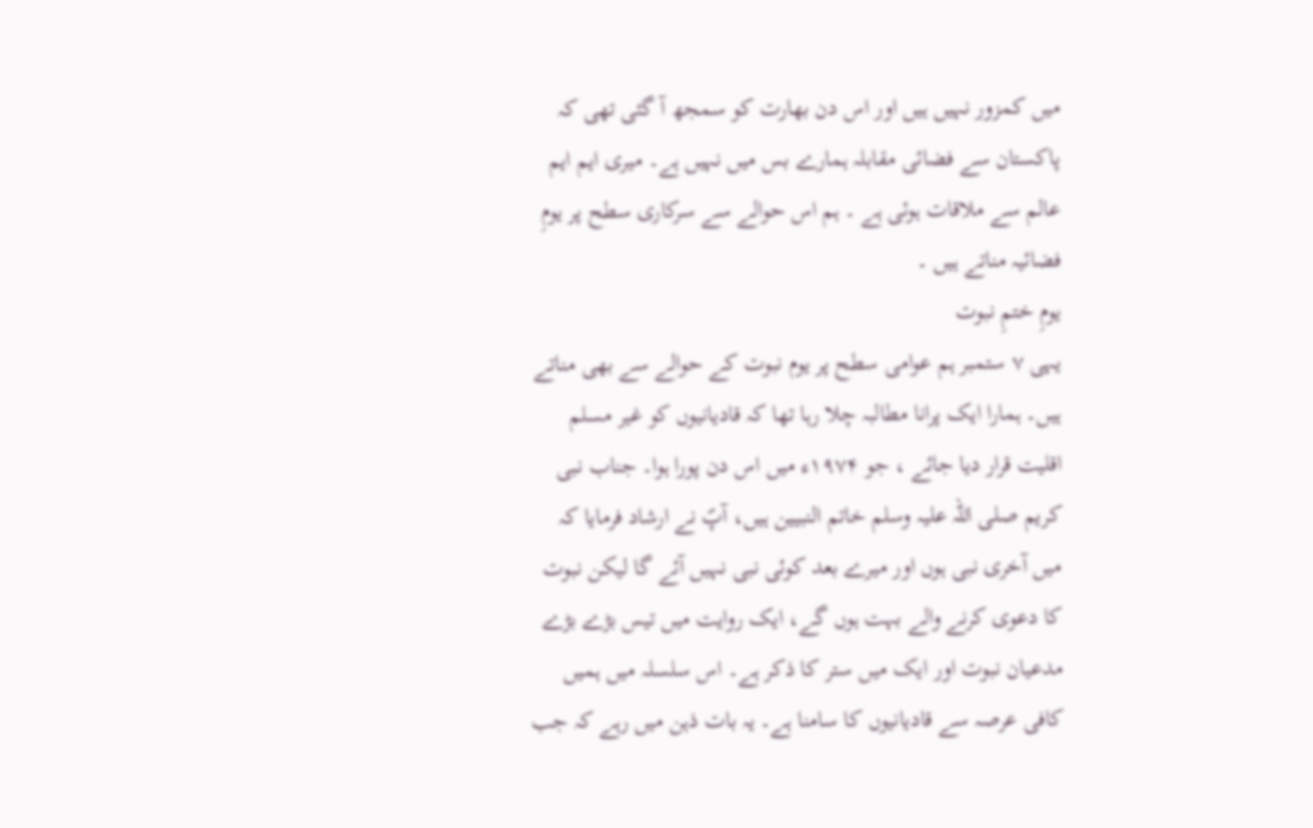میں کمزور نہیں ہیں اور اس دن بھارت کو سمجھ آ گئی تھی کہ پاکستان سے فضائی مقابلہ ہمارے بس میں نہیں ہے۔ میری ایم ایم عالم سے ملاقات ہوئی ہے ۔ ہم اس حوالے سے سرکاری سطح پر یومِ فضائیہ مناتے ہیں ۔
یومِ ختمِ نبوت
یہی ۷ ستمبر ہم عوامی سطح پر یوم نبوت کے حوالے سے بھی مناتے ہیں۔ ہمارا ایک پرانا مطالبہ چلا رہا تھا کہ قادیانیوں کو غیر مسلم اقلیت قرار دیا جائے ، جو ۱۹۷۴ء میں اس دن پورا ہوا۔ جناب نبی کریم صلی اللہ علیہ وسلم خاتم النبیین ہیں، آپؐ نے ارشاد فرمایا کہ میں آخری نبی ہوں اور میرے بعد کوئی نبی نہیں آئے گا لیکن نبوت کا دعوی کرنے والے بہت ہوں گے، ایک روایت میں تیس بڑے بڑے مدعیان نبوت اور ایک میں ستر کا ذکر ہے۔ اس سلسلہ میں ہمیں کافی عرصہ سے قادیانیوں کا سامنا ہے۔ یہ بات ذہن میں رہے کہ جب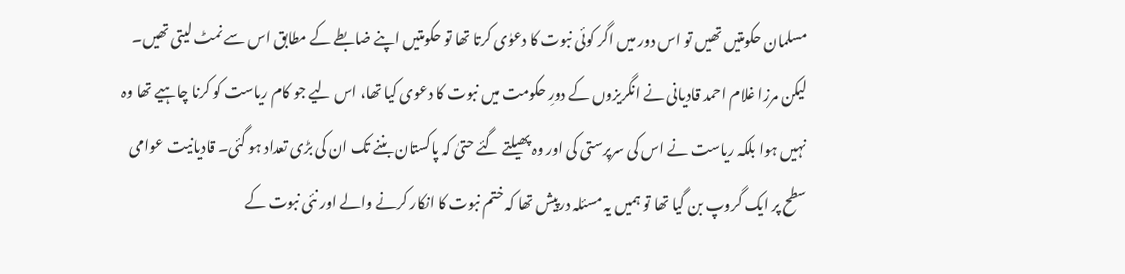مسلمان حکومتیں تھیں تو اس دور میں اگر کوئی نبوت کا دعوٰی کرتا تھا تو حکومتیں اپنے ضابطے کے مطابق اس سے نمٹ لیتی تھیں۔ لیکن مرزا غلام احمد قادیانی نے انگریزوں کے دورِ حکومت میں نبوت کا دعوی کیا تھا، اس لیے جو کام ریاست کو کرنا چاہیے تھا وہ نہیں ہوا بلکہ ریاست نے اس کی سرپرستی کی اور وہ پھیلتے گئے حتیٰ کہ پاکستان بننے تک ان کی بڑی تعداد ہو گئی۔ قادیانیت عوامی سطح پر ایک گروپ بن گیا تھا تو ہمیں یہ مسئلہ درپیش تھا کہ ختم نبوت کا انکار کرنے والے اور نئی نبوت کے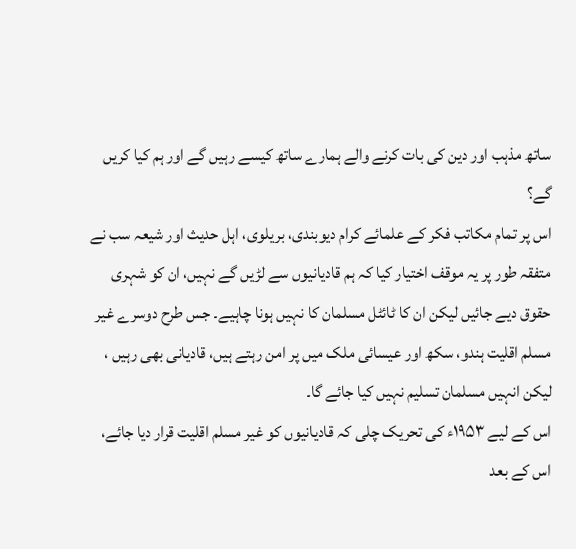ساتھ مذہب اور دین کی بات کرنے والے ہمارے ساتھ کیسے رہیں گے اور ہم کیا کریں گے؟
اس پر تمام مکاتب فکر کے علمائے کرام دیوبندی، بریلوی، اہل حدیث اور شیعہ سب نے متفقہ طور پر یہ موقف اختیار کیا کہ ہم قادیانیوں سے لڑیں گے نہیں، ان کو شہری حقوق دیے جائیں لیکن ان کا ٹائٹل مسلمان کا نہیں ہونا چاہیے۔ جس طرح دوسرے غیر مسلم اقلیت ہندو، سکھ اور عیسائی ملک میں پر امن رہتے ہیں، قادیانی بھی رہیں ، لیکن انہیں مسلمان تسلیم نہیں کیا جائے گا۔
اس کے لیے ۱۹۵۳ء کی تحریک چلی کہ قادیانیوں کو غیر مسلم اقلیت قرار دیا جائے، اس کے بعد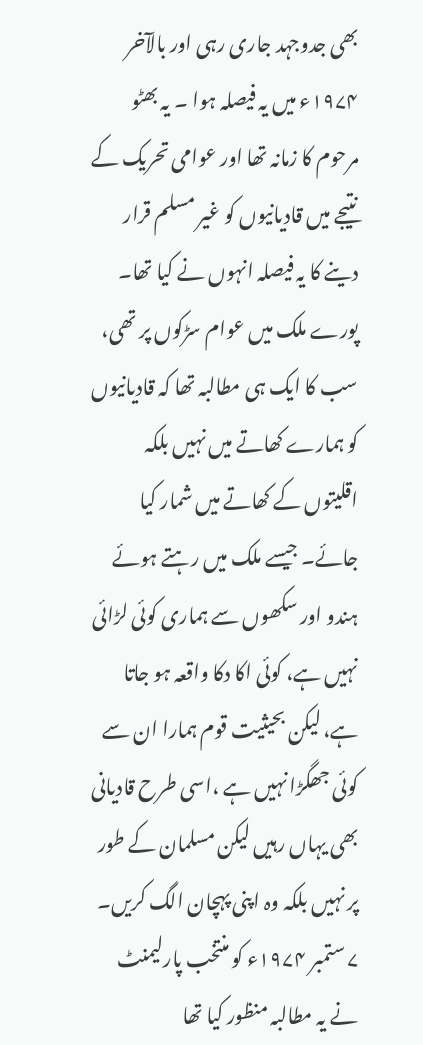بھی جدوجہد جاری رہی اور بالآخر ۱۹۷۴ء میں یہ فیصلہ ہوا ۔ یہ بھٹو مرحوم کا زمانہ تھا اور عوامی تحریک کے نتیجے میں قادیانیوں کو غیر مسلم قرار دینے کا یہ فیصلہ انہوں نے کیا تھا۔ پورے ملک میں عوام سڑکوں پر تھی، سب کا ایک ہی مطالبہ تھا کہ قادیانیوں کو ہمارے کھاتے میں نہیں بلکہ اقلیتوں کے کھاتے میں شمار کیا جائے۔ جیسے ملک میں رہتے ہوئے ہندو اور سکھوں سے ہماری کوئی لڑائی نہیں ہے، کوئی اکا دکا واقعہ ہو جاتا ہے، لیکن بحیثیت قوم ہمارا ان سے کوئی جھگڑا نہیں ہے ،اسی طرح قادیانی بھی یہاں رہیں لیکن مسلمان کے طور پر نہیں بلکہ وہ اپنی پہچان الگ کریں۔ ۷ ستمبر ۱۹۷۴ء کو منتخب پارلیمنٹ نے یہ مطالبہ منظور کیا تھا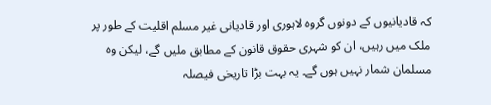کہ قادیانیوں کے دونوں گروہ لاہوری اور قادیانی غیر مسلم اقلیت کے طور پر ملک میں رہیں، ان کو شہری حقوق قانون کے مطابق ملیں گے، لیکن وہ مسلمان شمار نہیں ہوں گے۔ یہ بہت بڑا تاریخی فیصلہ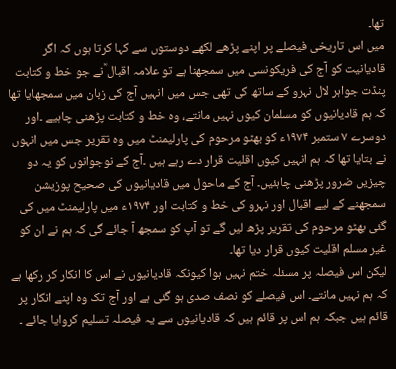تھا۔
میں اس تاریخی فیصلے پر اپنے پڑھے لکھے دوستوں سے کہا کرتا ہوں کہ اگر قادیانیت کو آج کی فریکونسی میں سمجھنا ہے تو علامہ اقبال ؒنے جو خط و کتابت پنڈت جواہر لال نہرو کے ساتھ کی تھی جس میں انہیں آج کی زبان میں سمجھایا تھا کہ ہم قادیانیوں کو مسلمان کیوں نہیں مانتے، وہ خط و کتابت پڑھنی چاہیے ۔اور دوسرے ۷ ستمبر ۱۹۷۴ء کو بھٹو مرحوم کی پارلیمنٹ میں وہ تقریر جس میں انہوں نے بتایا تھا کہ ہم انہیں کیوں اقلیت قرار دے رہے ہیں ۔آج کے نوجوانوں کو یہ دو چیزیں ضرور پڑھنی چاہئیں۔ آج کے ماحول میں قادیانیوں کی صحیح پوزیشن سمجھنے کے لیے اقبال اور نہرو کی خط و کتابت اور ۱۹۷۴ء میں پارلیمنٹ میں کی گئی بھٹو مرحوم کی تقریر پڑھ لیں گے تو آپ کو سمجھ آ جائے گی کہ ہم نے ان کو غیر مسلم اقلیت کیوں قرار دیا تھا۔
لیکن اس فیصلہ پر مسئلہ ختم نہیں ہوا کیونکہ قادیانیوں نے اس کا انکار کر رکھا ہے کہ ہم نہیں مانتے۔ اس فیصلے کو نصف صدی ہو گئی ہے اور آج تک وہ اپنے انکار پر قائم ہیں جبکہ ہم اس پر قائم ہیں کہ قادیانیوں سے یہ فیصلہ تسلیم کروایا جائے ۔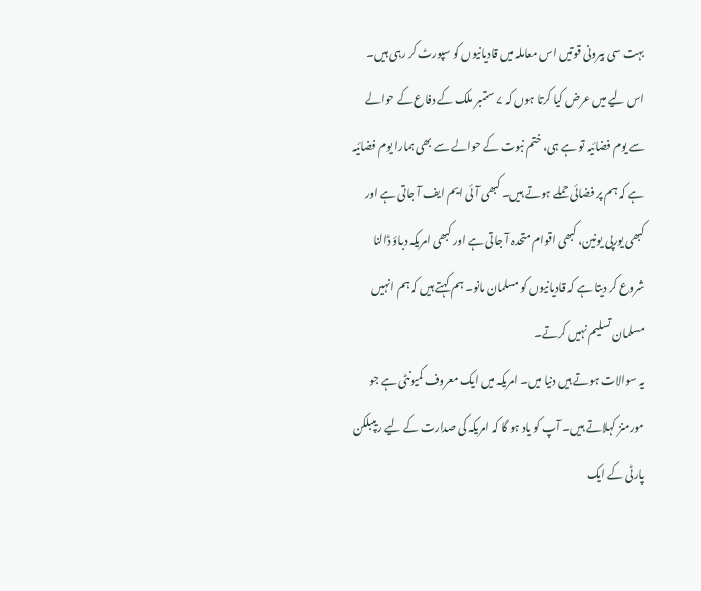بہت سی بیرونی قوتیں اس معاملہ میں قادیانیوں کو سپورٹ کر رہی ہیں۔ اس لیے میں عرض کیا کرتا ہوں کہ ۷ ستمبر ملک کے دفاع کے حوالے سے یوم فضائیہ تو ہے ہی، ختم نبوت کے حوالے سے بھی ہمارا یوم فضائیہ ہے کہ ہم پر فضائی حملے ہوتے ہیں۔ کبھی آئی ایم ایف آ جاتی ہے اور کبھی یورپی یونین، کبھی اقوام متحدہ آ جاتی ہے اور کبھی امریکہ دباؤ ڈالنا شروع کر دیتا ہے کہ قادیانیوں کو مسلمان مانو۔ ہم کہتے ہیں کہ ہم انہیں مسلمان تسلیم نہیں کرتے۔
یہ سوالات ہوتے ہیں دنیا میں۔ امریکہ میں ایک معروف کمیونٹی ہے جو مورمنز کہلاتے ہیں۔ آپ کو یاد ہو گا کہ امریکہ کی صدارت کے لیے ریپبلکن پارٹی کے ایک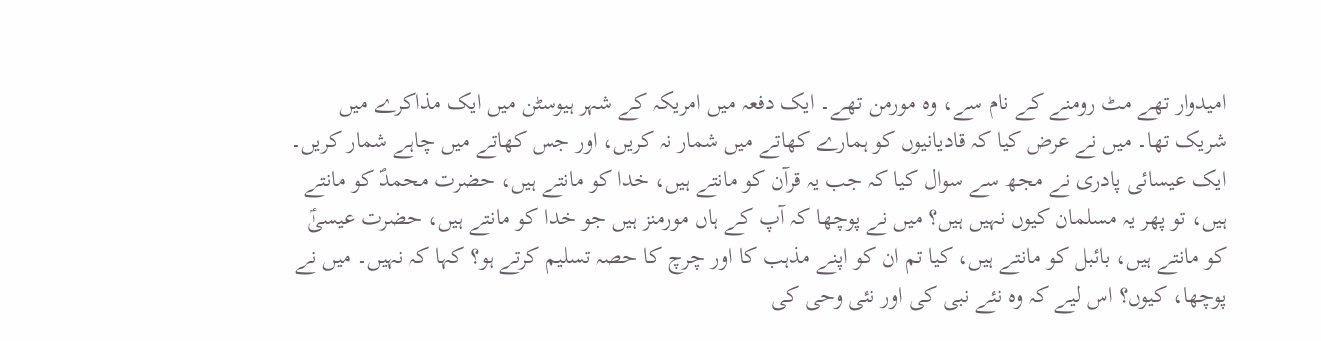امیدوار تھے مٹ رومنے کے نام سے، وہ مورمن تھے۔ ایک دفعہ میں امریکہ کے شہر ہیوسٹن میں ایک مذاکرے میں شریک تھا۔ میں نے عرض کیا کہ قادیانیوں کو ہمارے کھاتے میں شمار نہ کریں، اور جس کھاتے میں چاہے شمار کریں۔ ایک عیسائی پادری نے مجھ سے سوال کیا کہ جب یہ قرآن کو مانتے ہیں، خدا کو مانتے ہیں، حضرت محمدؐ کو مانتے ہیں، تو پھر یہ مسلمان کیوں نہیں ہیں؟ میں نے پوچھا کہ آپ کے ہاں مورمنز ہیں جو خدا کو مانتے ہیں، حضرت عیسیٰؑ کو مانتے ہیں، بائبل کو مانتے ہیں، کیا تم ان کو اپنے مذہب کا اور چرچ کا حصہ تسلیم کرتے ہو؟ کہا کہ نہیں۔ میں نے پوچھا، کیوں؟ اس لیے کہ وہ نئے نبی کی اور نئی وحی کی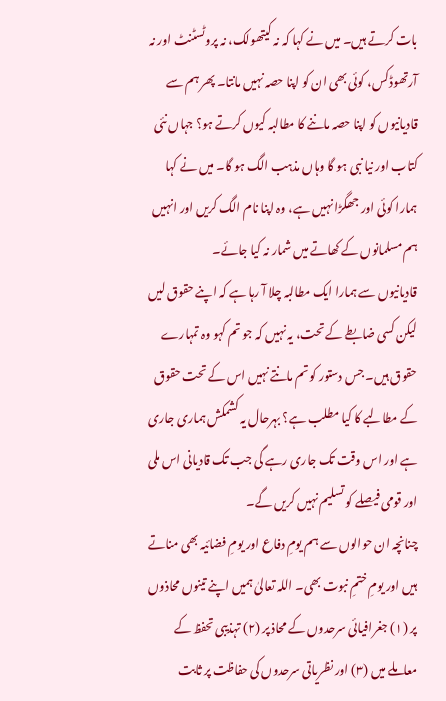بات کرتے ہیں۔ میں نے کہا کہ نہ کیتھولک، نہ پروٹسٹنٹ اور نہ آرتھوڈکس، کوئی بھی ان کو اپنا حصہ نہیں مانتا۔ پھر ہم سے قادیانیوں کو اپنا حصہ ماننے کا مطالبہ کیوں کرتے ہو؟ جہاں نئی کتاب اور نیا نبی ہو گا وہاں مذہب الگ ہو گا۔ میں نے کہا ہمارا کوئی اور جھگڑا نہیں ہے، وہ اپنا نام الگ کریں اور انہیں ہم مسلمانوں کے کھاتے میں شمار نہ کیا جائے۔
قادیانیوں سے ہمارا ایک مطالبہ چلا آ رہا ہے کہ اپنے حقوق لیں لیکن کسی ضابطے کے تحت، یہ نہیں کہ جو تم کہو وہ تمہارے حقوق ہیں۔ جس دستور کو تم مانتے نہیں اس کے تحت حقوق کے مطالبے کا کیا مطلب ہے؟ بہرحال یہ کشمکش ہماری جاری ہے اور اس وقت تک جاری رہے گی جب تک قادیانی اس ملی اور قومی فیصلے کو تسلیم نہیں کریں گے۔
چنانچہ ان حوالوں سے ہم یومِ دفاع اور یومِ فضائیہ بھی مناتے ہیں اور یومِ ختمِ نبوت بھی۔ اللہ تعالیٰ ہمیں اپنے تینوں محاذوں پر (۱) جغرافیائی سرحدوں کے محاذ پر (۲) تہذیبی تحفظ کے معاملے میں (۳) اور نظریاتی سرحدوں کی حفاظت پر ثابت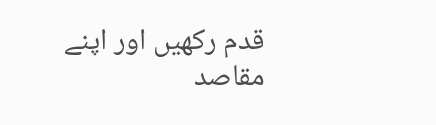قدم رکھیں اور اپنے مقاصد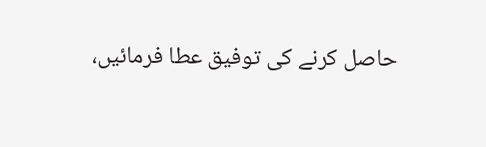حاصل کرنے کی توفیق عطا فرمائیں،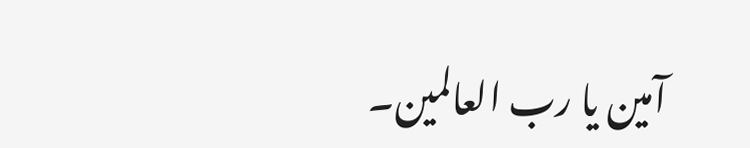آمین یا رب العالمین۔